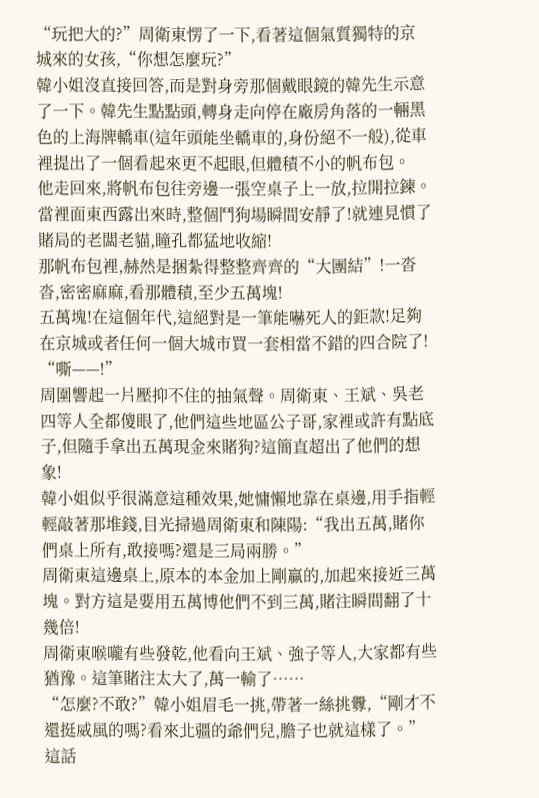“玩把大的?”周衛東愣了一下,看著這個氣質獨特的京城來的女孩,“你想怎麼玩?”
韓小姐沒直接回答,而是對身旁那個戴眼鏡的韓先生示意了一下。韓先生點點頭,轉身走向停在廠房角落的一輛黑色的上海牌轎車(這年頭能坐轎車的,身份絕不一般),從車裡提出了一個看起來更不起眼,但體積不小的帆布包。
他走回來,將帆布包往旁邊一張空桌子上一放,拉開拉鍊。
當裡面東西露出來時,整個鬥狗場瞬間安靜了!就連見慣了賭局的老闆老貓,瞳孔都猛地收縮!
那帆布包裡,赫然是捆紮得整整齊齊的“大團結”!一沓沓,密密麻麻,看那體積,至少五萬塊!
五萬塊!在這個年代,這絕對是一筆能嚇死人的鉅款!足夠在京城或者任何一個大城市買一套相當不錯的四合院了!
“嘶——!”
周圍響起一片壓抑不住的抽氣聲。周衛東、王斌、吳老四等人全都傻眼了,他們這些地區公子哥,家裡或許有點底子,但隨手拿出五萬現金來賭狗?這簡直超出了他們的想象!
韓小姐似乎很滿意這種效果,她慵懶地靠在桌邊,用手指輕輕敲著那堆錢,目光掃過周衛東和陳陽:“我出五萬,賭你們桌上所有,敢接嗎?還是三局兩勝。”
周衛東這邊桌上,原本的本金加上剛贏的,加起來接近三萬塊。對方這是要用五萬博他們不到三萬,賭注瞬間翻了十幾倍!
周衛東喉嚨有些發乾,他看向王斌、強子等人,大家都有些猶豫。這筆賭注太大了,萬一輸了……
“怎麼?不敢?”韓小姐眉毛一挑,帶著一絲挑釁,“剛才不還挺威風的嗎?看來北疆的爺們兒,膽子也就這樣了。”
這話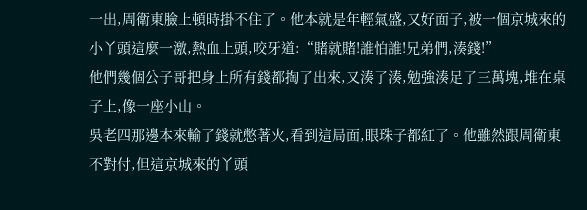一出,周衛東臉上頓時掛不住了。他本就是年輕氣盛,又好面子,被一個京城來的小丫頭這麼一激,熱血上頭,咬牙道:“賭就賭!誰怕誰!兄弟們,湊錢!”
他們幾個公子哥把身上所有錢都掏了出來,又湊了湊,勉強湊足了三萬塊,堆在桌子上,像一座小山。
吳老四那邊本來輸了錢就憋著火,看到這局面,眼珠子都紅了。他雖然跟周衛東不對付,但這京城來的丫頭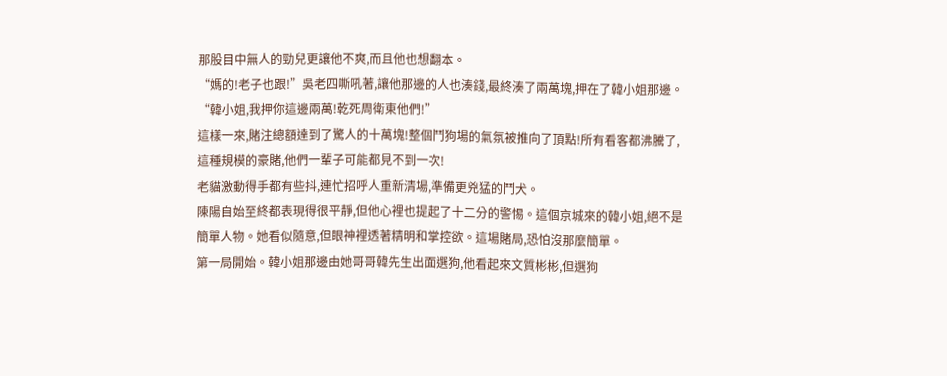那股目中無人的勁兒更讓他不爽,而且他也想翻本。
“媽的!老子也跟!”吳老四嘶吼著,讓他那邊的人也湊錢,最終湊了兩萬塊,押在了韓小姐那邊。“韓小姐,我押你這邊兩萬!乾死周衛東他們!”
這樣一來,賭注總額達到了驚人的十萬塊!整個鬥狗場的氣氛被推向了頂點!所有看客都沸騰了,這種規模的豪賭,他們一輩子可能都見不到一次!
老貓激動得手都有些抖,連忙招呼人重新清場,準備更兇猛的鬥犬。
陳陽自始至終都表現得很平靜,但他心裡也提起了十二分的警惕。這個京城來的韓小姐,絕不是簡單人物。她看似隨意,但眼神裡透著精明和掌控欲。這場賭局,恐怕沒那麼簡單。
第一局開始。韓小姐那邊由她哥哥韓先生出面選狗,他看起來文質彬彬,但選狗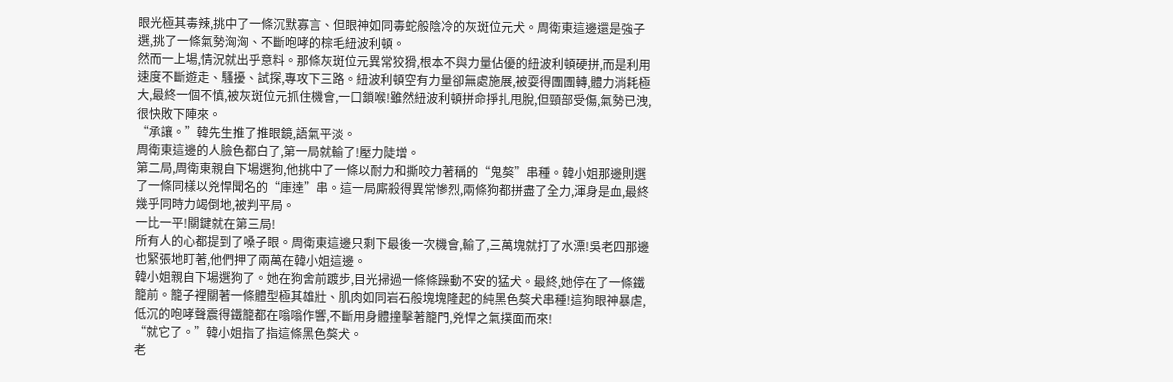眼光極其毒辣,挑中了一條沉默寡言、但眼神如同毒蛇般陰冷的灰斑位元犬。周衛東這邊還是強子選,挑了一條氣勢洶洶、不斷咆哮的棕毛紐波利頓。
然而一上場,情況就出乎意料。那條灰斑位元異常狡猾,根本不與力量佔優的紐波利頓硬拼,而是利用速度不斷遊走、騷擾、試探,專攻下三路。紐波利頓空有力量卻無處施展,被耍得團團轉,體力消耗極大,最終一個不慎,被灰斑位元抓住機會,一口鎖喉!雖然紐波利頓拼命掙扎甩脫,但頸部受傷,氣勢已洩,很快敗下陣來。
“承讓。”韓先生推了推眼鏡,語氣平淡。
周衛東這邊的人臉色都白了,第一局就輸了!壓力陡增。
第二局,周衛東親自下場選狗,他挑中了一條以耐力和撕咬力著稱的“鬼獒”串種。韓小姐那邊則選了一條同樣以兇悍聞名的“庫達”串。這一局廝殺得異常慘烈,兩條狗都拼盡了全力,渾身是血,最終幾乎同時力竭倒地,被判平局。
一比一平!關鍵就在第三局!
所有人的心都提到了嗓子眼。周衛東這邊只剩下最後一次機會,輸了,三萬塊就打了水漂!吳老四那邊也緊張地盯著,他們押了兩萬在韓小姐這邊。
韓小姐親自下場選狗了。她在狗舍前踱步,目光掃過一條條躁動不安的猛犬。最終,她停在了一條鐵籠前。籠子裡關著一條體型極其雄壯、肌肉如同岩石般塊塊隆起的純黑色獒犬串種!這狗眼神暴虐,低沉的咆哮聲震得鐵籠都在嗡嗡作響,不斷用身體撞擊著籠門,兇悍之氣撲面而來!
“就它了。”韓小姐指了指這條黑色獒犬。
老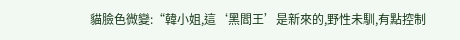貓臉色微變:“韓小姐,這‘黑閻王’是新來的,野性未馴,有點控制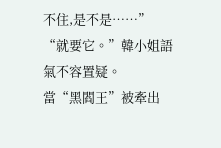不住,是不是……”
“就要它。”韓小姐語氣不容置疑。
當“黑閻王”被牽出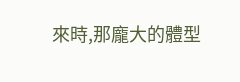來時,那龐大的體型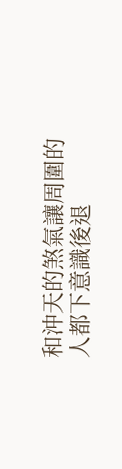和沖天的煞氣讓周圍的人都下意識後退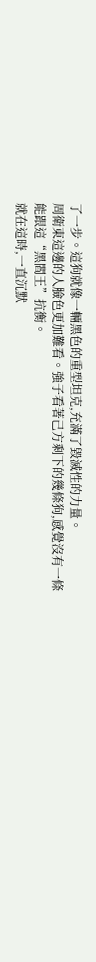了一步。這狗就像一輛黑色的重型坦克,充滿了毀滅性的力量。
周衛東這邊的人臉色更加難看。強子看著己方剩下的幾條狗,感覺沒有一條能跟這“黑閻王”抗衡。
就在這時,一直沉默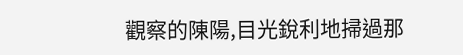觀察的陳陽,目光銳利地掃過那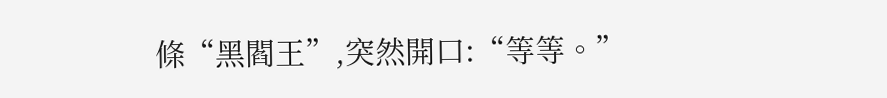條“黑閻王”,突然開口:“等等。”